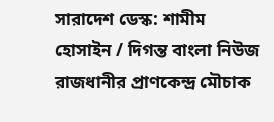সারাদেশ ডেস্ক: শামীম হোসাইন / দিগন্ত বাংলা নিউজ
রাজধানীর প্রাণকেন্দ্র মৌচাক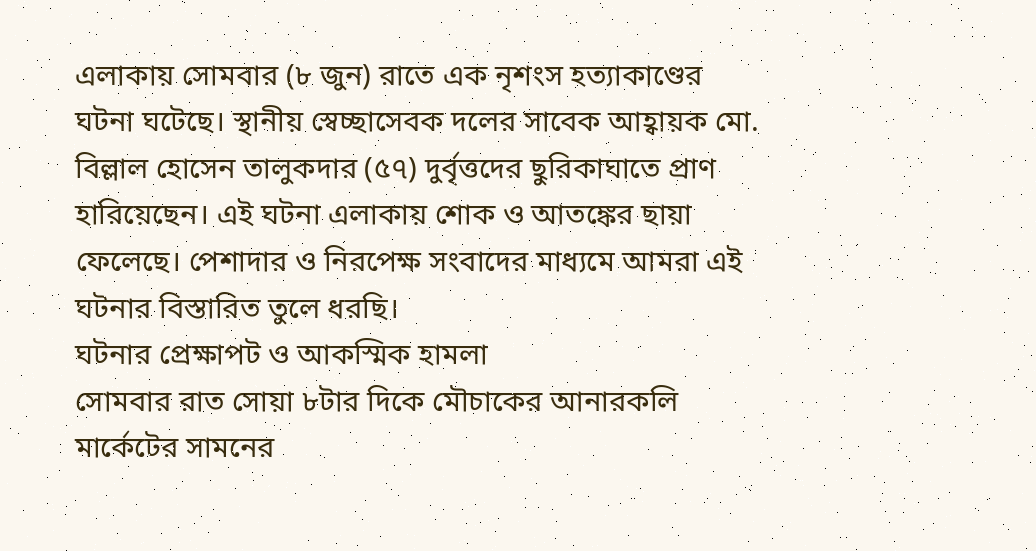এলাকায় সোমবার (৮ জুন) রাতে এক নৃশংস হত্যাকাণ্ডের ঘটনা ঘটেছে। স্থানীয় স্বেচ্ছাসেবক দলের সাবেক আহ্বায়ক মো. বিল্লাল হোসেন তালুকদার (৫৭) দুর্বৃত্তদের ছুরিকাঘাতে প্রাণ হারিয়েছেন। এই ঘটনা এলাকায় শোক ও আতঙ্কের ছায়া ফেলেছে। পেশাদার ও নিরপেক্ষ সংবাদের মাধ্যমে আমরা এই ঘটনার বিস্তারিত তুলে ধরছি।
ঘটনার প্রেক্ষাপট ও আকস্মিক হামলা
সোমবার রাত সোয়া ৮টার দিকে মৌচাকের আনারকলি মার্কেটের সামনের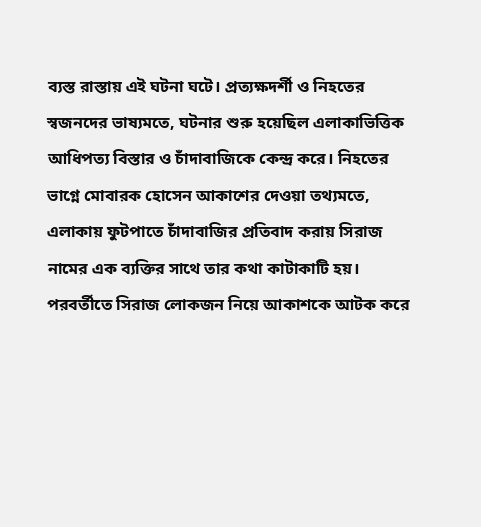ব্যস্ত রাস্তায় এই ঘটনা ঘটে। প্রত্যক্ষদর্শী ও নিহতের স্বজনদের ভাষ্যমতে, ঘটনার শুরু হয়েছিল এলাকাভিত্তিক আধিপত্য বিস্তার ও চাঁদাবাজিকে কেন্দ্র করে। নিহতের ভাগ্নে মোবারক হোসেন আকাশের দেওয়া তথ্যমতে, এলাকায় ফুটপাতে চাঁদাবাজির প্রতিবাদ করায় সিরাজ নামের এক ব্যক্তির সাথে তার কথা কাটাকাটি হয়। পরবর্তীতে সিরাজ লোকজন নিয়ে আকাশকে আটক করে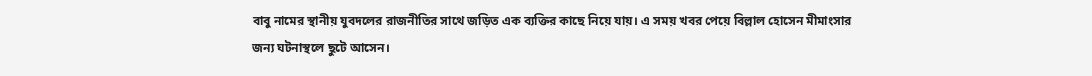বাবু নামের স্থানীয় যুবদলের রাজনীতির সাথে জড়িত এক ব্যক্তির কাছে নিয়ে যায়। এ সময় খবর পেয়ে বিল্লাল হোসেন মীমাংসার জন্য ঘটনাস্থলে ছুটে আসেন।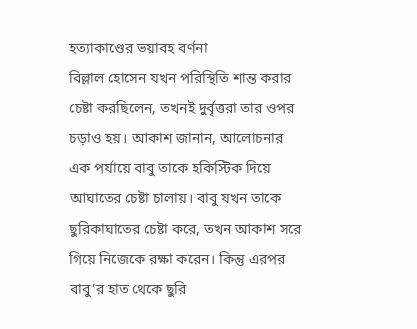হত্যাকাণ্ডের ভয়াবহ বর্ণনা
বিল্লাল হোসেন যখন পরিস্থিতি শান্ত করার চেষ্টা করছিলেন, তখনই দুর্বৃত্তরা তার ওপর চড়াও হয়। আকাশ জানান, আলোচনার এক পর্যায়ে বাবু তাকে হকিস্টিক দিয়ে আঘাতের চেষ্টা চালায়। বাবু যখন তাকে ছুরিকাঘাতের চেষ্টা করে, তখন আকাশ সরে গিয়ে নিজেকে রক্ষা করেন। কিন্তু এরপর বাবু’র হাত থেকে ছুরি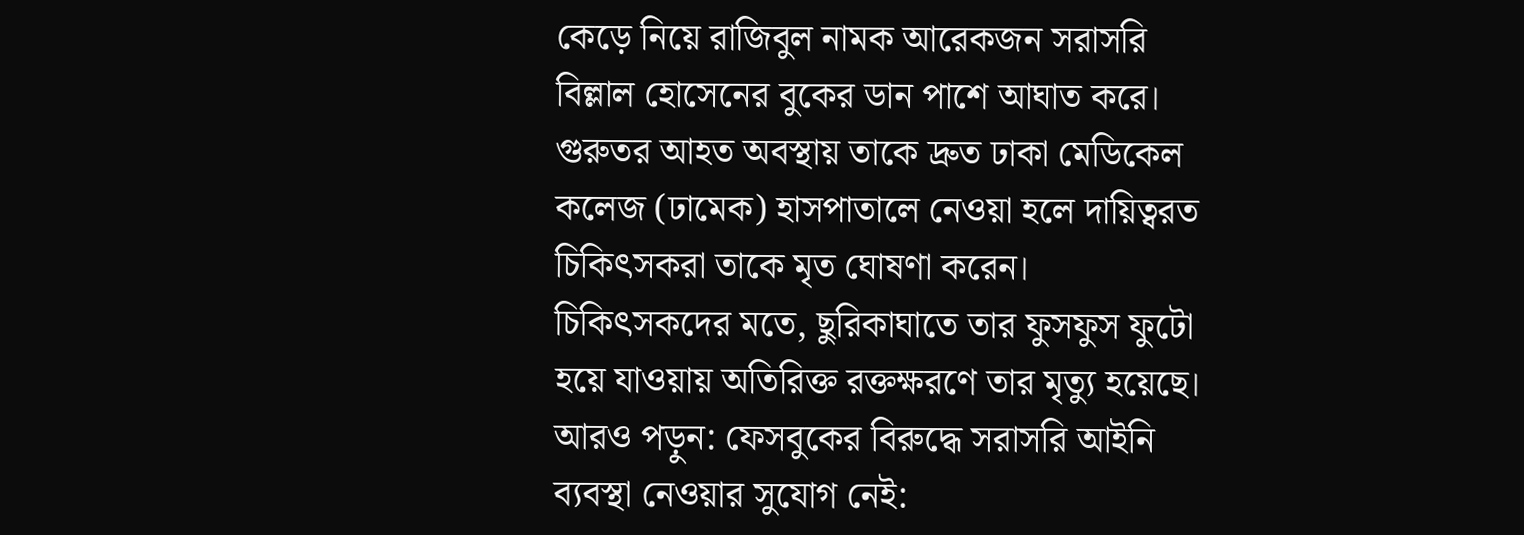কেড়ে নিয়ে রাজিবুল নামক আরেকজন সরাসরি বিল্লাল হোসেনের বুকের ডান পাশে আঘাত করে। গুরুতর আহত অবস্থায় তাকে দ্রুত ঢাকা মেডিকেল কলেজ (ঢামেক) হাসপাতালে নেওয়া হলে দায়িত্বরত চিকিৎসকরা তাকে মৃত ঘোষণা করেন। চিকিৎসকদের মতে, ছুরিকাঘাতে তার ফুসফুস ফুটো হয়ে যাওয়ায় অতিরিক্ত রক্তক্ষরণে তার মৃত্যু হয়েছে।
আরও পড়ুন: ফেসবুকের বিরুদ্ধে সরাসরি আইনি ব্যবস্থা নেওয়ার সুযোগ নেই: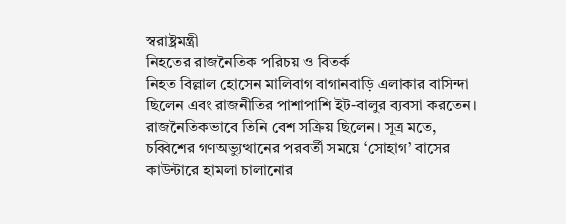স্বরাষ্ট্রমন্ত্রী
নিহতের রাজনৈতিক পরিচয় ও বিতর্ক
নিহত বিল্লাল হোসেন মালিবাগ বাগানবাড়ি এলাকার বাসিন্দা ছিলেন এবং রাজনীতির পাশাপাশি ইট-বালুর ব্যবসা করতেন। রাজনৈতিকভাবে তিনি বেশ সক্রিয় ছিলেন। সূত্র মতে, চব্বিশের গণঅভ্যুত্থানের পরবর্তী সময়ে ‘সোহাগ’ বাসের কাউন্টারে হামলা চালানোর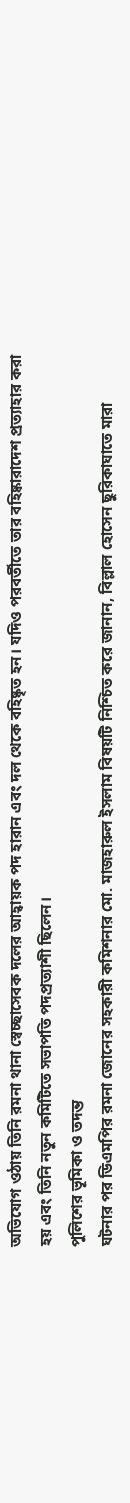অভিযোগ ওঠায় তিনি রমনা থানা স্বেচ্ছাসেবক দলের আহ্বায়ক পদ হারান এবং দল থেকে বহিষ্কৃত হন। যদিও পরবর্তীতে তার বহিষ্কারাদেশ প্রত্যাহার করা হয় এবং তিনি নতুন কমিটিতে সভাপতি পদপ্রত্যাশী ছিলেন।
পুলিশের ভূমিকা ও তদন্ত
ঘটনার পর ডিএমপির রমনা জোনের সহকারী কমিশনার মো. মাজহারুল ইসলাম বিষয়টি নিশ্চিত করে জানান, বিল্লাল হোসেন ছুরিকাঘাতে মারা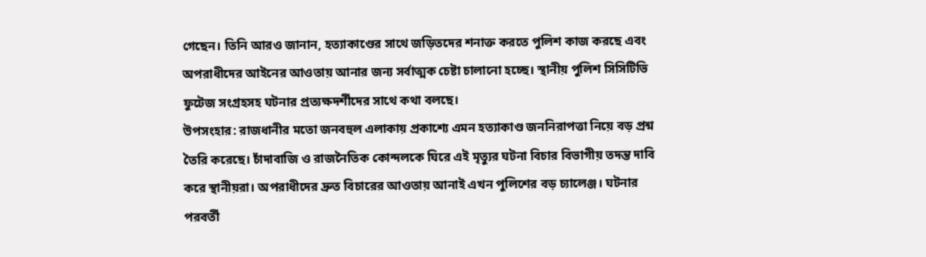গেছেন। তিনি আরও জানান, হত্যাকাণ্ডের সাথে জড়িতদের শনাক্ত করতে পুলিশ কাজ করছে এবং অপরাধীদের আইনের আওতায় আনার জন্য সর্বাত্মক চেষ্টা চালানো হচ্ছে। স্থানীয় পুলিশ সিসিটিভি ফুটেজ সংগ্রহসহ ঘটনার প্রত্যক্ষদর্শীদের সাথে কথা বলছে।
উপসংহার: রাজধানীর মতো জনবহুল এলাকায় প্রকাশ্যে এমন হত্যাকাণ্ড জননিরাপত্তা নিয়ে বড় প্রশ্ন তৈরি করেছে। চাঁদাবাজি ও রাজনৈতিক কোন্দলকে ঘিরে এই মৃত্যুর ঘটনা বিচার বিভাগীয় তদন্ত দাবি করে স্থানীয়রা। অপরাধীদের দ্রুত বিচারের আওতায় আনাই এখন পুলিশের বড় চ্যালেঞ্জ। ঘটনার পরবর্তী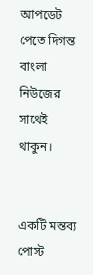আপডেট পেতে দিগন্ত বাংলা নিউজের সাথেই থাকুন।


একটি মন্তব্য পোস্ট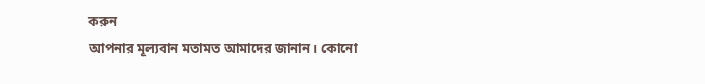করুন
আপনার মূল্যবান মতামত আমাদের জানান। কোনো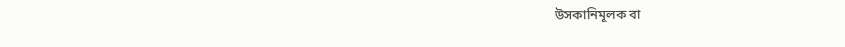উসকানিমূলক বা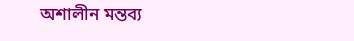অশালীন মন্তব্য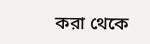করা থেকে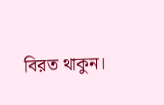বিরত থাকুন।